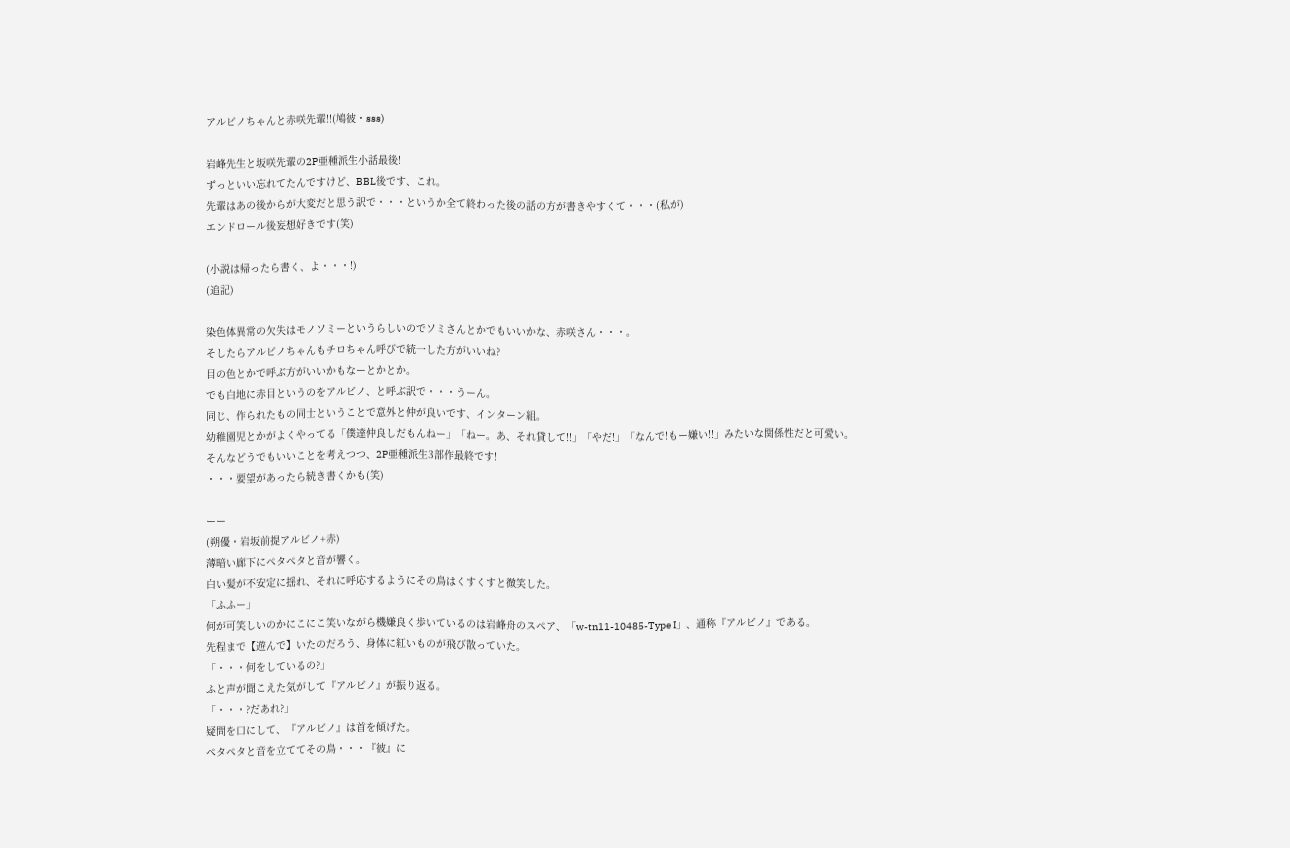アルビノちゃんと赤咲先輩!!(鳩彼・sss)

岩峰先生と坂咲先輩の2P亜種派生小話最後!
ずっといい忘れてたんですけど、BBL後です、これ。
先輩はあの後からが大変だと思う訳で・・・というか全て終わった後の話の方が書きやすくて・・・(私が)
エンドロール後妄想好きです(笑)

(小説は帰ったら書く、よ・・・!)
(追記)

染色体異常の欠失はモノソミーというらしいのでソミさんとかでもいいかな、赤咲さん・・・。
そしたらアルビノちゃんもチロちゃん呼びで統一した方がいいね?
目の色とかで呼ぶ方がいいかもなーとかとか。
でも白地に赤目というのをアルビノ、と呼ぶ訳で・・・うーん。
同じ、作られたもの同士ということで意外と仲が良いです、インターン組。
幼稚園児とかがよくやってる「僕達仲良しだもんねー」「ねー。あ、それ貸して!!」「やだ!」「なんで!もー嫌い!!」みたいな関係性だと可愛い。
そんなどうでもいいことを考えつつ、2P亜種派生3部作最終です!
・・・要望があったら続き書くかも(笑)

ーー
(朔優・岩坂前提アルビノ+赤)
薄暗い廊下にペタペタと音が響く。
白い髪が不安定に揺れ、それに呼応するようにその鳥はくすくすと微笑した。
「ふふー」
何が可笑しいのかにこにこ笑いながら機嫌良く歩いているのは岩峰舟のスペア、「w-tn11-10485-Type I」、通称『アルビノ』である。
先程まで【遊んで】いたのだろう、身体に紅いものが飛び散っていた。
「・・・何をしているの?」
ふと声が聞こえた気がして『アルビノ』が振り返る。
「・・・?だあれ?」
疑問を口にして、『アルビノ』は首を傾げた。
ペタペタと音を立ててその鳥・・・『彼』に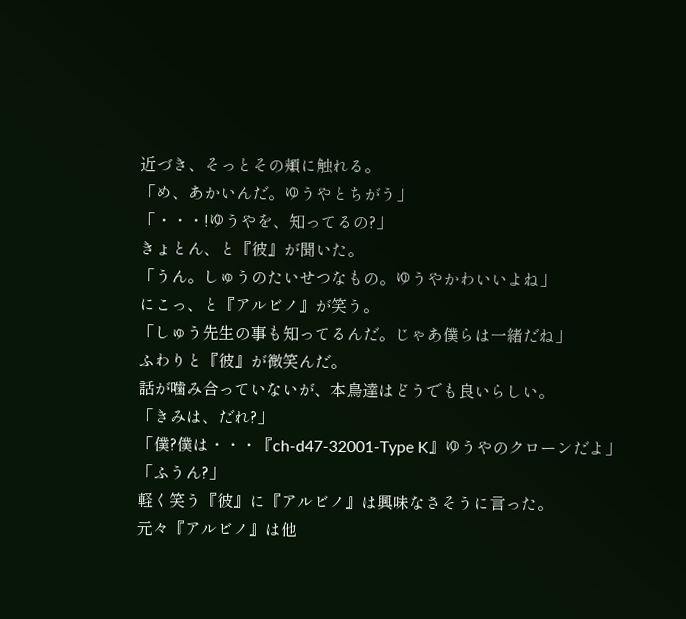近づき、そっとその頬に触れる。
「め、あかいんだ。ゆうやとちがう」
「・・・!ゆうやを、知ってるの?」
きょとん、と『彼』が聞いた。
「うん。しゅうのたいせつなもの。ゆうやかわいいよね」
にこっ、と『アルビノ』が笑う。
「しゅう先生の事も知ってるんだ。じゃあ僕らは一緒だね」
ふわりと『彼』が微笑んだ。
話が噛み合っていないが、本鳥達はどうでも良いらしい。
「きみは、だれ?」
「僕?僕は・・・『ch-d47-32001-Type K』ゆうやのクローンだよ」
「ふうん?」
軽く笑う『彼』に『アルビノ』は興味なさそうに言った。
元々『アルビノ』は他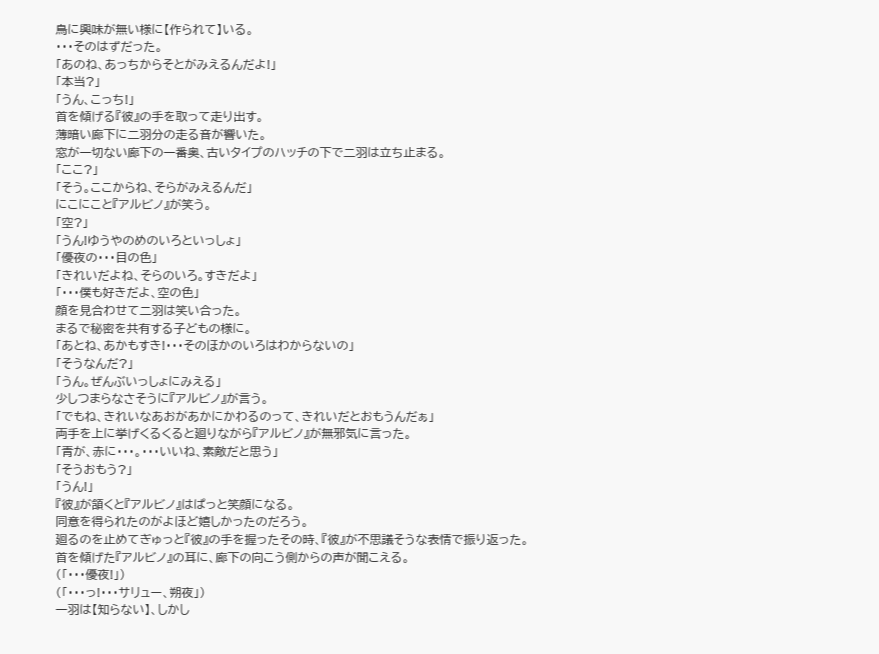鳥に興味が無い様に【作られて】いる。
・・・そのはずだった。
「あのね、あっちからそとがみえるんだよ!」
「本当?」
「うん、こっち!」
首を傾げる『彼』の手を取って走り出す。
薄暗い廊下に二羽分の走る音が響いた。
窓が一切ない廊下の一番奥、古いタイプのハッチの下で二羽は立ち止まる。
「ここ?」
「そう。ここからね、そらがみえるんだ」
にこにこと『アルビノ』が笑う。
「空?」
「うん!ゆうやのめのいろといっしょ」
「優夜の・・・目の色」
「きれいだよね、そらのいろ。すきだよ」
「・・・僕も好きだよ、空の色」
顔を見合わせて二羽は笑い合った。
まるで秘密を共有する子どもの様に。
「あとね、あかもすき!・・・そのほかのいろはわからないの」
「そうなんだ?」
「うん。ぜんぶいっしょにみえる」
少しつまらなさそうに『アルビノ』が言う。
「でもね、きれいなあおがあかにかわるのって、きれいだとおもうんだぁ」
両手を上に挙げくるくると廻りながら『アルビノ』が無邪気に言った。
「青が、赤に・・・。・・・いいね、素敵だと思う」
「そうおもう?」
「うん!」
『彼』が頷くと『アルビノ』はぱっと笑顔になる。
同意を得られたのがよほど嬉しかったのだろう。
廻るのを止めてぎゅっと『彼』の手を握ったその時、『彼』が不思議そうな表情で振り返った。
首を傾げた『アルビノ』の耳に、廊下の向こう側からの声が聞こえる。
(「・・・優夜!」)
(「・・・っ!・・・サリュー、朔夜」)
一羽は【知らない】、しかし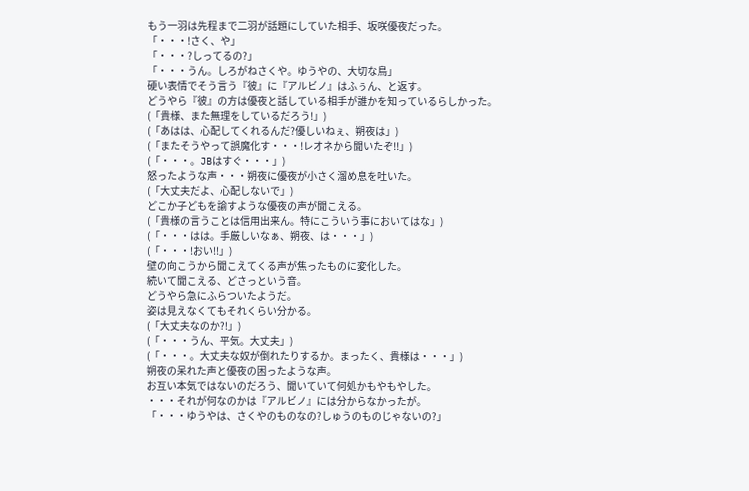もう一羽は先程まで二羽が話題にしていた相手、坂咲優夜だった。
「・・・!さく、や」
「・・・?しってるの?」
「・・・うん。しろがねさくや。ゆうやの、大切な鳥」
硬い表情でそう言う『彼』に『アルビノ』はふぅん、と返す。
どうやら『彼』の方は優夜と話している相手が誰かを知っているらしかった。
(「貴様、また無理をしているだろう!」)
(「あはは、心配してくれるんだ?優しいねぇ、朔夜は」)
(「またそうやって誤魔化す・・・!レオネから聞いたぞ!!」)
(「・・・。JBはすぐ・・・」)
怒ったような声・・・朔夜に優夜が小さく溜め息を吐いた。
(「大丈夫だよ、心配しないで」)
どこか子どもを諭すような優夜の声が聞こえる。
(「貴様の言うことは信用出来ん。特にこういう事においてはな」)
(「・・・はは。手厳しいなぁ、朔夜、は・・・」)
(「・・・!おい!!」)
壁の向こうから聞こえてくる声が焦ったものに変化した。
続いて聞こえる、どさっという音。
どうやら急にふらついたようだ。
姿は見えなくてもそれくらい分かる。
(「大丈夫なのか?!」)
(「・・・うん、平気。大丈夫」)
(「・・・。大丈夫な奴が倒れたりするか。まったく、貴様は・・・」)
朔夜の呆れた声と優夜の困ったような声。
お互い本気ではないのだろう、聞いていて何処かもやもやした。
・・・それが何なのかは『アルビノ』には分からなかったが。
「・・・ゆうやは、さくやのものなの?しゅうのものじゃないの?」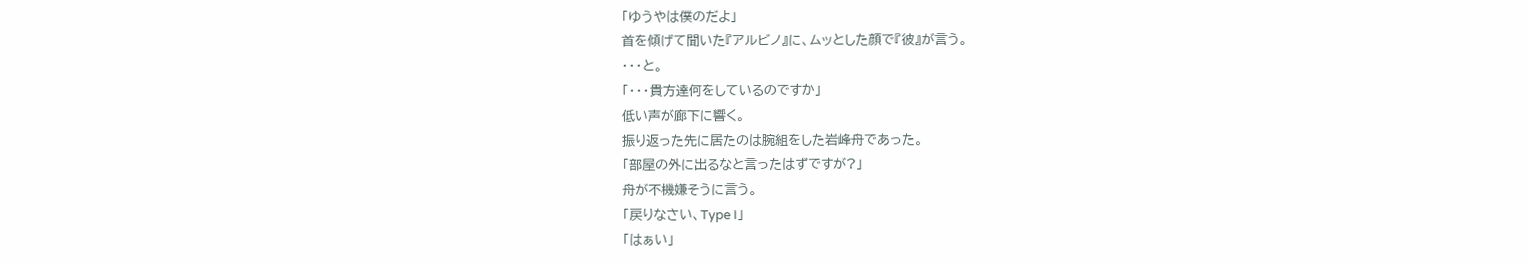「ゆうやは僕のだよ」
首を傾げて聞いた『アルビノ』に、ムッとした顔で『彼』が言う。
・・・と。
「・・・貴方達何をしているのですか」
低い声が廊下に響く。
振り返った先に居たのは腕組をした岩峰舟であった。
「部屋の外に出るなと言ったはずですが?」
舟が不機嫌そうに言う。
「戻りなさい、Type I」
「はぁい」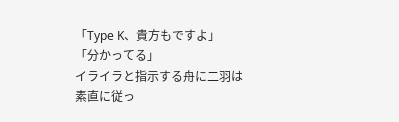「Type K、貴方もですよ」
「分かってる」
イライラと指示する舟に二羽は素直に従っ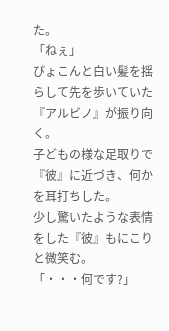た。
「ねぇ」
ぴょこんと白い髪を揺らして先を歩いていた『アルビノ』が振り向く。
子どもの様な足取りで『彼』に近づき、何かを耳打ちした。
少し驚いたような表情をした『彼』もにこりと微笑む。
「・・・何です?」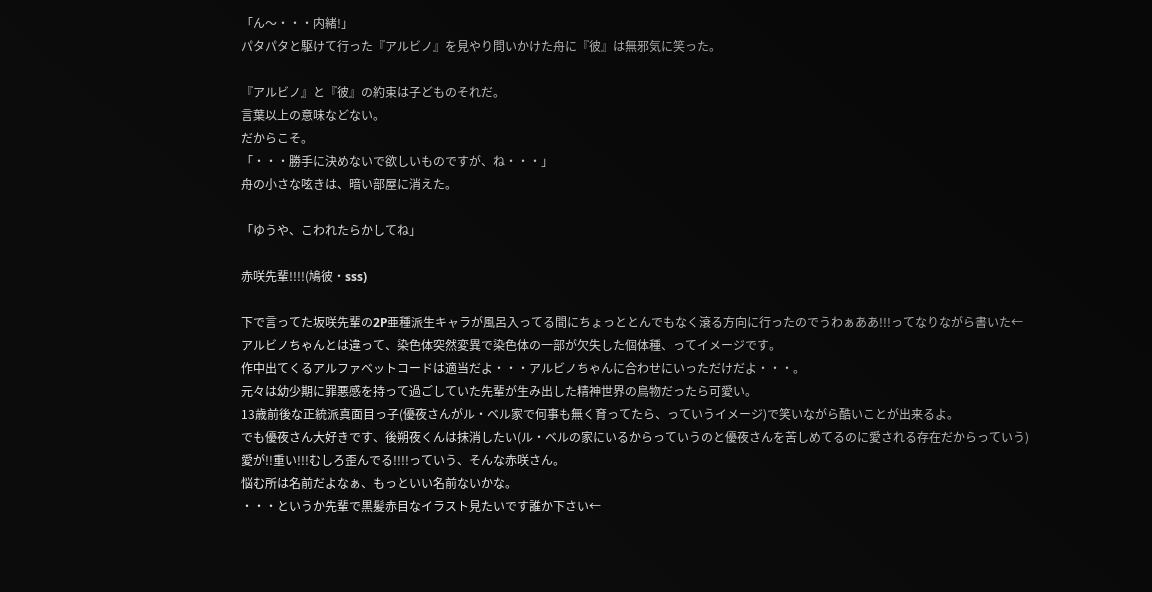「ん〜・・・内緒!」
パタパタと駆けて行った『アルビノ』を見やり問いかけた舟に『彼』は無邪気に笑った。

『アルビノ』と『彼』の約束は子どものそれだ。
言葉以上の意味などない。
だからこそ。
「・・・勝手に決めないで欲しいものですが、ね・・・」
舟の小さな呟きは、暗い部屋に消えた。

「ゆうや、こわれたらかしてね」

赤咲先輩!!!!(鳩彼・sss)

下で言ってた坂咲先輩の2P亜種派生キャラが風呂入ってる間にちょっととんでもなく滾る方向に行ったのでうわぁああ!!!ってなりながら書いた←
アルビノちゃんとは違って、染色体突然変異で染色体の一部が欠失した個体種、ってイメージです。
作中出てくるアルファベットコードは適当だよ・・・アルビノちゃんに合わせにいっただけだよ・・・。
元々は幼少期に罪悪感を持って過ごしていた先輩が生み出した精神世界の鳥物だったら可愛い。
13歳前後な正統派真面目っ子(優夜さんがル・ベル家で何事も無く育ってたら、っていうイメージ)で笑いながら酷いことが出来るよ。
でも優夜さん大好きです、後朔夜くんは抹消したい(ル・ベルの家にいるからっていうのと優夜さんを苦しめてるのに愛される存在だからっていう)
愛が!!重い!!!むしろ歪んでる!!!!っていう、そんな赤咲さん。
悩む所は名前だよなぁ、もっといい名前ないかな。
・・・というか先輩で黒髪赤目なイラスト見たいです誰か下さい←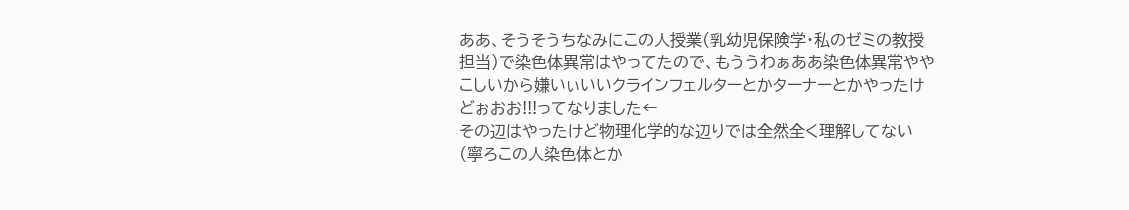ああ、そうそうちなみにこの人授業(乳幼児保険学・私のゼミの教授担当)で染色体異常はやってたので、もううわぁああ染色体異常ややこしいから嫌いぃいいクラインフェルターとかターナーとかやったけどぉおお!!!ってなりました←
その辺はやったけど物理化学的な辺りでは全然全く理解してない(寧ろこの人染色体とか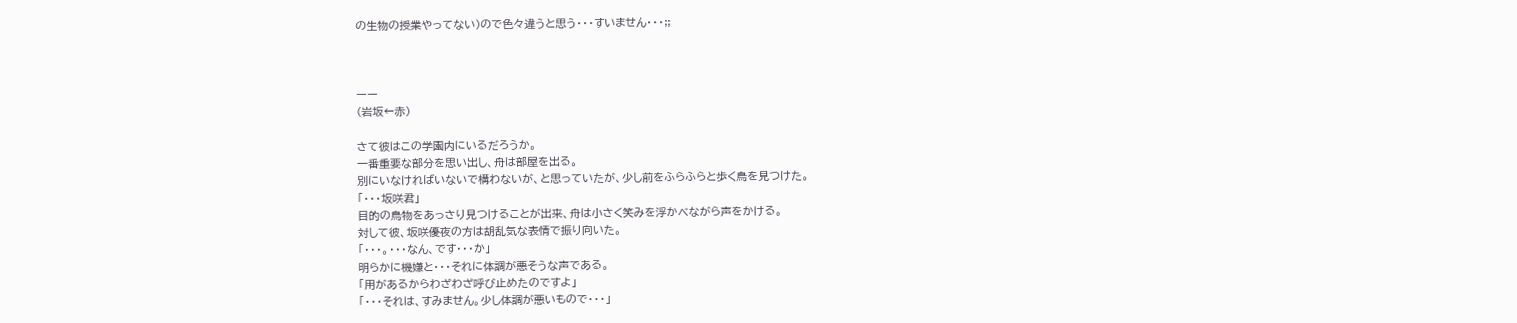の生物の授業やってない)ので色々違うと思う・・・すいません・・・;;



ーー
(岩坂←赤)

さて彼はこの学園内にいるだろうか。
一番重要な部分を思い出し、舟は部屋を出る。
別にいなければいないで構わないが、と思っていたが、少し前をふらふらと歩く鳥を見つけた。
「・・・坂咲君」
目的の鳥物をあっさり見つけることが出来、舟は小さく笑みを浮かべながら声をかける。
対して彼、坂咲優夜の方は胡乱気な表情で振り向いた。
「・・・。・・・なん、です・・・か」
明らかに機嫌と・・・それに体調が悪そうな声である。
「用があるからわざわざ呼び止めたのですよ」
「・・・それは、すみません。少し体調が悪いもので・・・」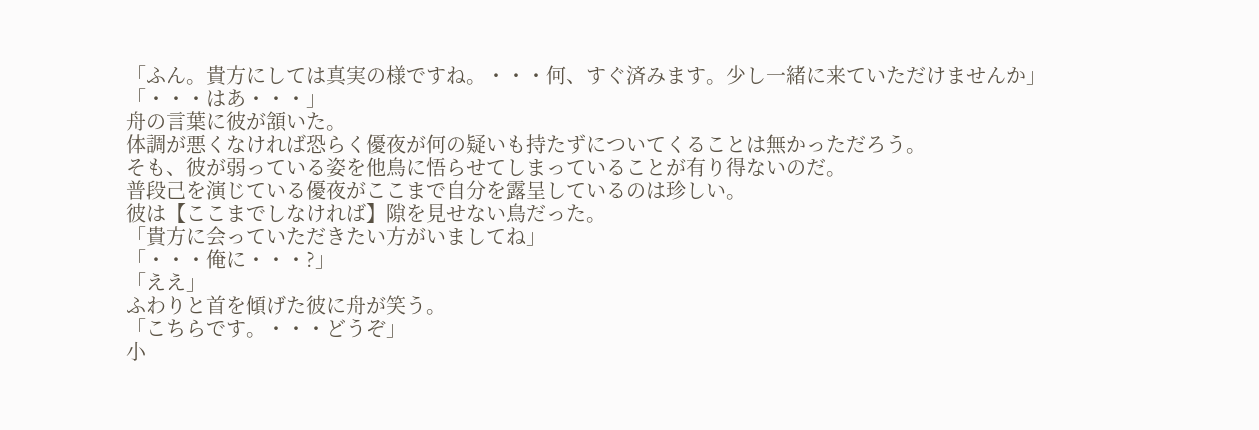「ふん。貴方にしては真実の様ですね。・・・何、すぐ済みます。少し一緒に来ていただけませんか」
「・・・はあ・・・」
舟の言葉に彼が頷いた。
体調が悪くなければ恐らく優夜が何の疑いも持たずについてくることは無かっただろう。
そも、彼が弱っている姿を他鳥に悟らせてしまっていることが有り得ないのだ。
普段己を演じている優夜がここまで自分を露呈しているのは珍しい。
彼は【ここまでしなければ】隙を見せない鳥だった。
「貴方に会っていただきたい方がいましてね」
「・・・俺に・・・?」
「ええ」
ふわりと首を傾げた彼に舟が笑う。
「こちらです。・・・どうぞ」
小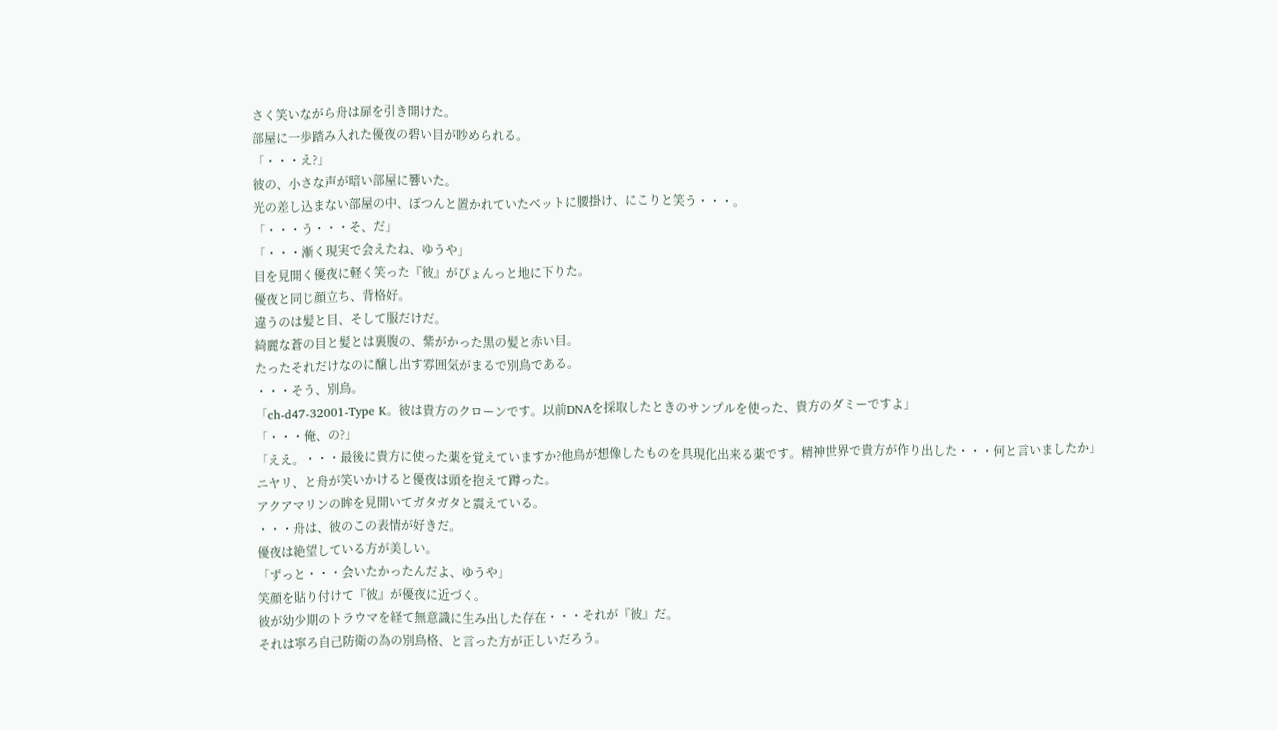さく笑いながら舟は扉を引き開けた。
部屋に一歩踏み入れた優夜の碧い目が眇められる。
「・・・え?」
彼の、小さな声が暗い部屋に響いた。
光の差し込まない部屋の中、ぽつんと置かれていたベットに腰掛け、にこりと笑う・・・。
「・・・う・・・そ、だ」
「・・・漸く現実で会えたね、ゆうや」
目を見開く優夜に軽く笑った『彼』がぴょんっと地に下りた。
優夜と同じ顔立ち、背格好。
違うのは髪と目、そして服だけだ。
綺麗な蒼の目と髪とは裏腹の、紫がかった黒の髪と赤い目。
たったそれだけなのに醸し出す雰囲気がまるで別鳥である。
・・・そう、別鳥。
「ch-d47-32001-Type K。彼は貴方のクローンです。以前DNAを採取したときのサンプルを使った、貴方のダミーですよ」
「・・・俺、の?」
「ええ。・・・最後に貴方に使った薬を覚えていますか?他鳥が想像したものを具現化出来る薬です。精神世界で貴方が作り出した・・・何と言いましたか」
ニヤリ、と舟が笑いかけると優夜は頭を抱えて蹲った。
アクアマリンの眸を見開いてガタガタと震えている。
・・・舟は、彼のこの表情が好きだ。
優夜は絶望している方が美しい。
「ずっと・・・会いたかったんだよ、ゆうや」
笑顔を貼り付けて『彼』が優夜に近づく。
彼が幼少期のトラウマを経て無意識に生み出した存在・・・それが『彼』だ。
それは寧ろ自己防衛の為の別鳥格、と言った方が正しいだろう。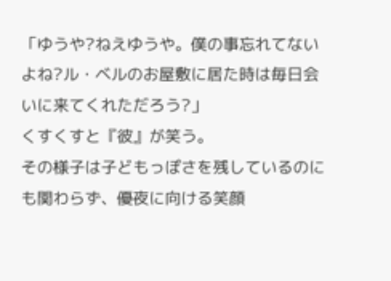「ゆうや?ねえゆうや。僕の事忘れてないよね?ル・ベルのお屋敷に居た時は毎日会いに来てくれただろう?」
くすくすと『彼』が笑う。
その様子は子どもっぽさを残しているのにも関わらず、優夜に向ける笑顔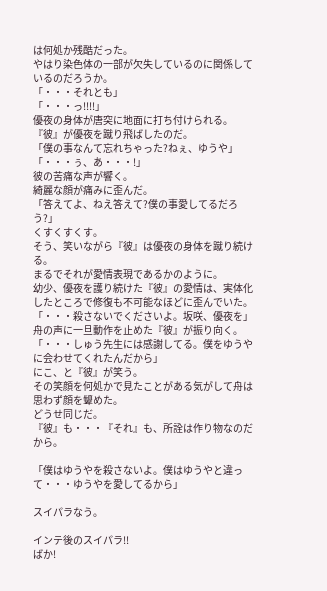は何処か残酷だった。
やはり染色体の一部が欠失しているのに関係しているのだろうか。
「・・・それとも」
「・・・っ!!!!」
優夜の身体が唐突に地面に打ち付けられる。
『彼』が優夜を蹴り飛ばしたのだ。
「僕の事なんて忘れちゃった?ねぇ、ゆうや」
「・・・ぅ、あ・・・!」
彼の苦痛な声が響く。
綺麗な顔が痛みに歪んだ。
「答えてよ、ねえ答えて?僕の事愛してるだろう?」
くすくすくす。
そう、笑いながら『彼』は優夜の身体を蹴り続ける。
まるでそれが愛情表現であるかのように。
幼少、優夜を護り続けた『彼』の愛情は、実体化したところで修復も不可能なほどに歪んでいた。
「・・・殺さないでくださいよ。坂咲、優夜を」
舟の声に一旦動作を止めた『彼』が振り向く。
「・・・しゅう先生には感謝してる。僕をゆうやに会わせてくれたんだから」
にこ、と『彼』が笑う。
その笑顔を何処かで見たことがある気がして舟は思わず顔を顰めた。
どうせ同じだ。
『彼』も・・・『それ』も、所詮は作り物なのだから。

「僕はゆうやを殺さないよ。僕はゆうやと違って・・・ゆうやを愛してるから」

スイパラなう。

インテ後のスイパラ!!
ばか!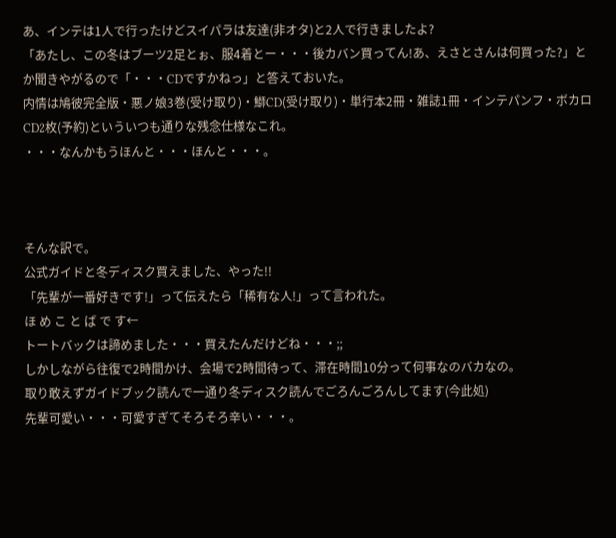あ、インテは1人で行ったけどスイパラは友達(非オタ)と2人で行きましたよ?
「あたし、この冬はブーツ2足とぉ、服4着とー・・・後カバン買ってん!あ、えさとさんは何買った?」とか聞きやがるので「・・・CDですかねっ」と答えておいた。
内情は鳩彼完全版・悪ノ娘3巻(受け取り)・鰤CD(受け取り)・単行本2冊・雑誌1冊・インテパンフ・ボカロCD2枚(予約)といういつも通りな残念仕様なこれ。
・・・なんかもうほんと・・・ほんと・・・。



そんな訳で。
公式ガイドと冬ディスク買えました、やった!!
「先輩が一番好きです!」って伝えたら「稀有な人!」って言われた。
ほ め こ と ば で す←
トートバックは諦めました・・・買えたんだけどね・・・;;
しかしながら往復で2時間かけ、会場で2時間待って、滞在時間10分って何事なのバカなの。
取り敢えずガイドブック読んで一通り冬ディスク読んでごろんごろんしてます(今此処)
先輩可愛い・・・可愛すぎてそろそろ辛い・・・。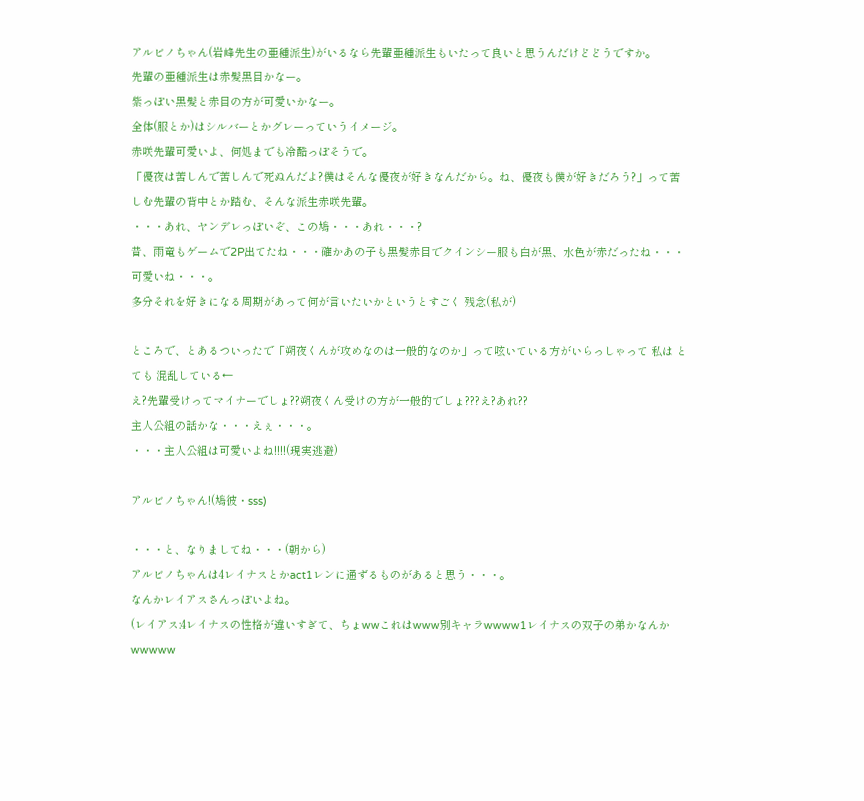アルビノちゃん(岩峰先生の亜種派生)がいるなら先輩亜種派生もいたって良いと思うんだけどどうですか。
先輩の亜種派生は赤髪黒目かなー。
紫っぽい黒髪と赤目の方が可愛いかなー。
全体(服とか)はシルバーとかグレーっていうイメージ。
赤咲先輩可愛いよ、何処までも冷酷っぽそうで。
「優夜は苦しんで苦しんで死ぬんだよ?僕はそんな優夜が好きなんだから。ね、優夜も僕が好きだろう?」って苦しむ先輩の背中とか踏む、そんな派生赤咲先輩。
・・・あれ、ヤンデレっぽいぞ、この鳩・・・あれ・・・?
昔、雨竜もゲームで2P出てたね・・・確かあの子も黒髪赤目でクインシー服も白が黒、水色が赤だったね・・・可愛いね・・・。
多分それを好きになる周期があって何が言いたいかというとすごく 残念(私が)

ところで、とあるついったで「朔夜くんが攻めなのは一般的なのか」って呟いている方がいらっしゃって 私は とても 混乱している←
え?先輩受けってマイナーでしょ??朔夜くん受けの方が一般的でしょ???え?あれ??
主人公組の話かな・・・えぇ・・・。
・・・主人公組は可愛いよね!!!!(現実逃避)

アルビノちゃん!(鳩彼・sss)

・・・と、なりましてね・・・(朝から)
アルビノちゃんは4レイナスとかact1レンに通ずるものがあると思う・・・。
なんかレイアスさんっぽいよね。
(レイアス:4レイナスの性格が違いすぎて、ちょwwこれはwww別キャラwwww1レイナスの双子の弟かなんかwwwww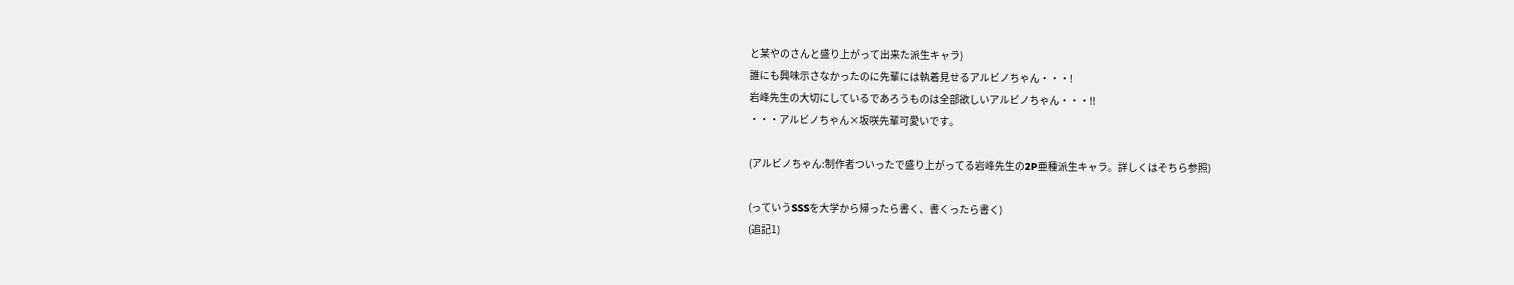と某やのさんと盛り上がって出来た派生キャラ)
誰にも興味示さなかったのに先輩には執着見せるアルビノちゃん・・・!
岩峰先生の大切にしているであろうものは全部欲しいアルビノちゃん・・・!!
・・・アルビノちゃん×坂咲先輩可愛いです。

(アルビノちゃん:制作者ついったで盛り上がってる岩峰先生の2P亜種派生キャラ。詳しくはそちら参照)

(っていうSSSを大学から帰ったら書く、書くったら書く)
(追記1)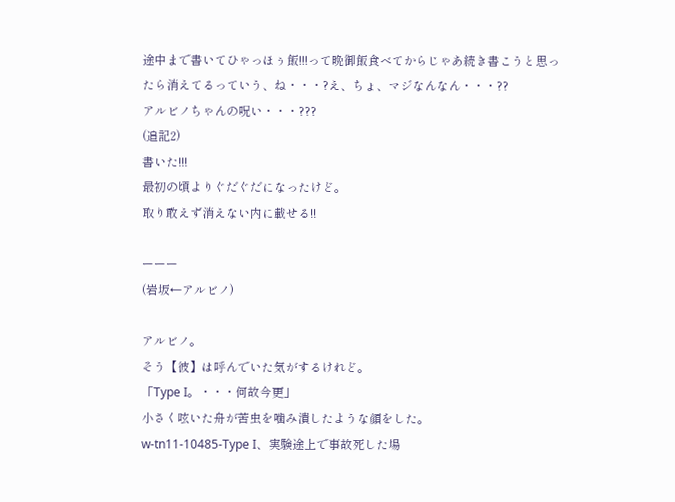途中まで書いてひゃっほぅ飯!!!って晩御飯食べてからじゃあ続き書こうと思ったら消えてるっていう、ね・・・?え、ちょ、マジなんなん・・・??
アルビノちゃんの呪い・・・???
(追記2)
書いた!!!
最初の頃よりぐだぐだになったけど。
取り敢えず消えない内に載せる!!

ーーー
(岩坂←アルビノ)

アルビノ。
そう【彼】は呼んでいた気がするけれど。
「Type I。・・・何故今更」
小さく呟いた舟が苦虫を噛み潰したような顔をした。
w-tn11-10485-Type I、実験途上で事故死した場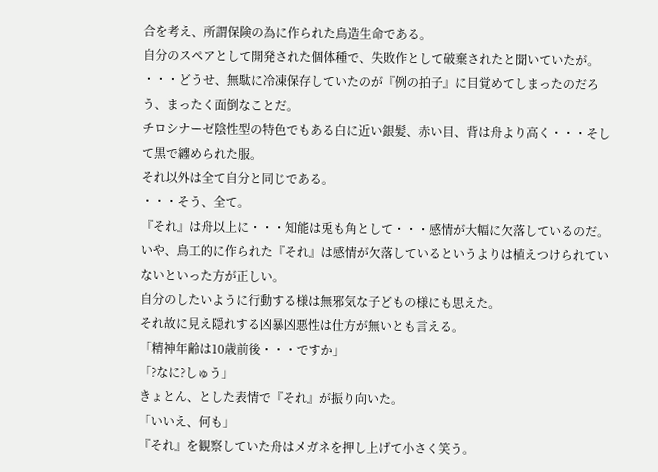合を考え、所謂保険の為に作られた鳥造生命である。
自分のスペアとして開発された個体種で、失敗作として破棄されたと聞いていたが。
・・・どうせ、無駄に冷凍保存していたのが『例の拍子』に目覚めてしまったのだろう、まったく面倒なことだ。
チロシナーゼ陰性型の特色でもある白に近い銀髪、赤い目、背は舟より高く・・・そして黒で纏められた服。
それ以外は全て自分と同じである。
・・・そう、全て。
『それ』は舟以上に・・・知能は兎も角として・・・感情が大幅に欠落しているのだ。
いや、鳥工的に作られた『それ』は感情が欠落しているというよりは植えつけられていないといった方が正しい。
自分のしたいように行動する様は無邪気な子どもの様にも思えた。
それ故に見え隠れする凶暴凶悪性は仕方が無いとも言える。
「精神年齢は10歳前後・・・ですか」
「?なに?しゅう」
きょとん、とした表情で『それ』が振り向いた。
「いいえ、何も」
『それ』を観察していた舟はメガネを押し上げて小さく笑う。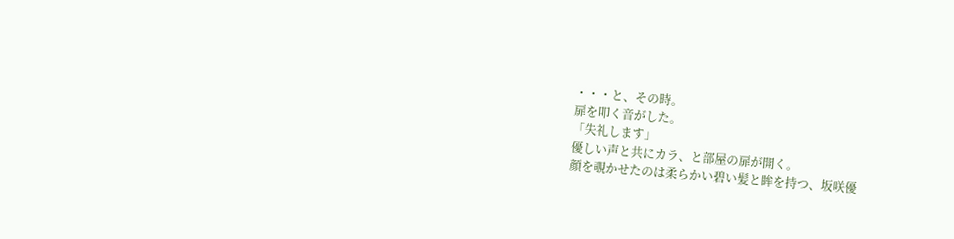・・・と、その時。
扉を叩く音がした。
「失礼します」
優しい声と共にカラ、と部屋の扉が開く。
顔を覗かせたのは柔らかい碧い髪と眸を持つ、坂咲優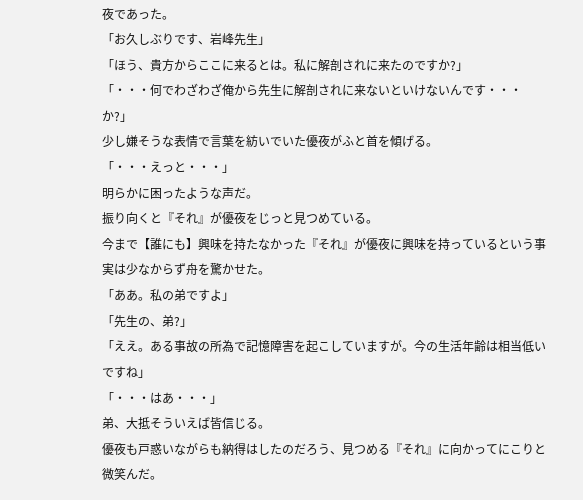夜であった。
「お久しぶりです、岩峰先生」
「ほう、貴方からここに来るとは。私に解剖されに来たのですか?」
「・・・何でわざわざ俺から先生に解剖されに来ないといけないんです・・・か?」
少し嫌そうな表情で言葉を紡いでいた優夜がふと首を傾げる。
「・・・えっと・・・」
明らかに困ったような声だ。
振り向くと『それ』が優夜をじっと見つめている。
今まで【誰にも】興味を持たなかった『それ』が優夜に興味を持っているという事実は少なからず舟を驚かせた。
「ああ。私の弟ですよ」
「先生の、弟?」
「ええ。ある事故の所為で記憶障害を起こしていますが。今の生活年齢は相当低いですね」
「・・・はあ・・・」
弟、大抵そういえば皆信じる。
優夜も戸惑いながらも納得はしたのだろう、見つめる『それ』に向かってにこりと微笑んだ。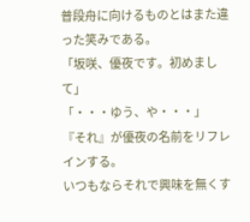普段舟に向けるものとはまた違った笑みである。
「坂咲、優夜です。初めまして」
「・・・ゆう、や・・・」
『それ』が優夜の名前をリフレインする。
いつもならそれで興味を無くす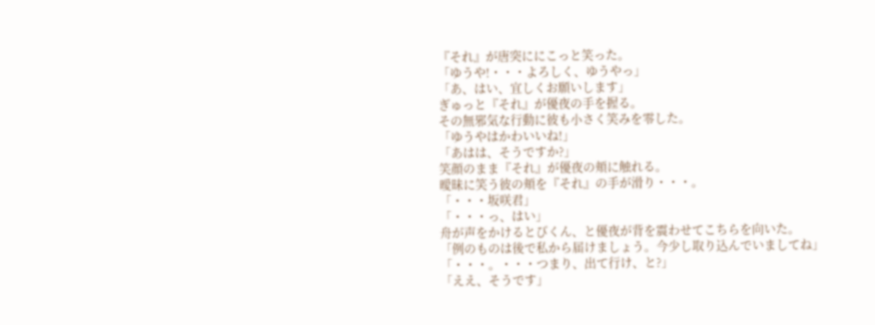『それ』が唐突ににこっと笑った。
「ゆうや!・・・よろしく、ゆうやっ」
「あ、はい、宜しくお願いします」
ぎゅっと『それ』が優夜の手を握る。
その無邪気な行動に彼も小さく笑みを零した。
「ゆうやはかわいいね!」
「あはは、そうですか?」
笑顔のまま『それ』が優夜の頬に触れる。
曖昧に笑う彼の頬を『それ』の手が滑り・・・。
「・・・坂咲君」
「・・・っ、はい」
舟が声をかけるとびくん、と優夜が背を震わせてこちらを向いた。
「例のものは後で私から届けましょう。今少し取り込んでいましてね」
「・・・。・・・つまり、出て行け、と?」
「ええ、そうです」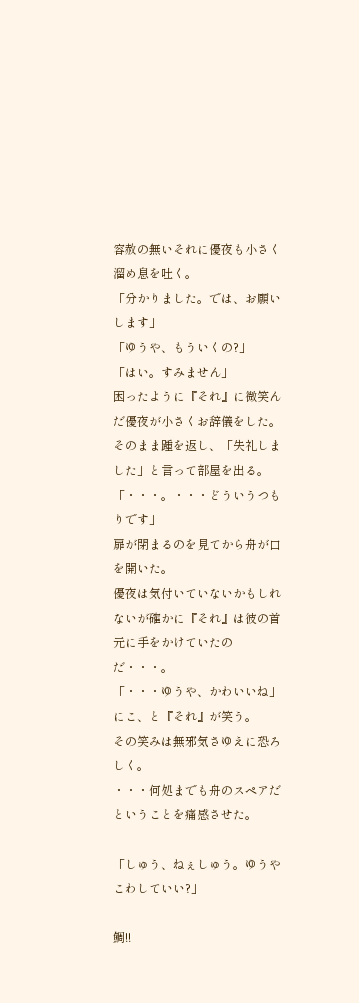容赦の無いそれに優夜も小さく溜め息を吐く。
「分かりました。では、お願いします」
「ゆうや、もういくの?」
「はい。すみません」
困ったように『それ』に微笑んだ優夜が小さくお辞儀をした。
そのまま踵を返し、「失礼しました」と言って部屋を出る。
「・・・。・・・どういうつもりです」
扉が閉まるのを見てから舟が口を開いた。
優夜は気付いていないかもしれないが確かに『それ』は彼の首元に手をかけていたのだ・・・。
「・・・ゆうや、かわいいね」
にこ、と『それ』が笑う。
その笑みは無邪気さゆえに恐ろしく。
・・・何処までも舟のスペアだということを痛感させた。

「しゅう、ねぇしゅう。ゆうやこわしていい?」

鯛!!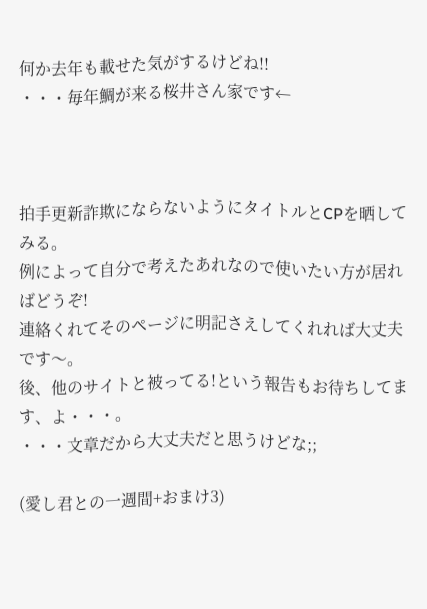何か去年も載せた気がするけどね!!
・・・毎年鯛が来る桜井さん家です←



拍手更新詐欺にならないようにタイトルとCPを晒してみる。
例によって自分で考えたあれなので使いたい方が居ればどうぞ!
連絡くれてそのページに明記さえしてくれれば大丈夫です〜。
後、他のサイトと被ってる!という報告もお待ちしてます、よ・・・。
・・・文章だから大丈夫だと思うけどな;;

(愛し君との一週間+おまけ3)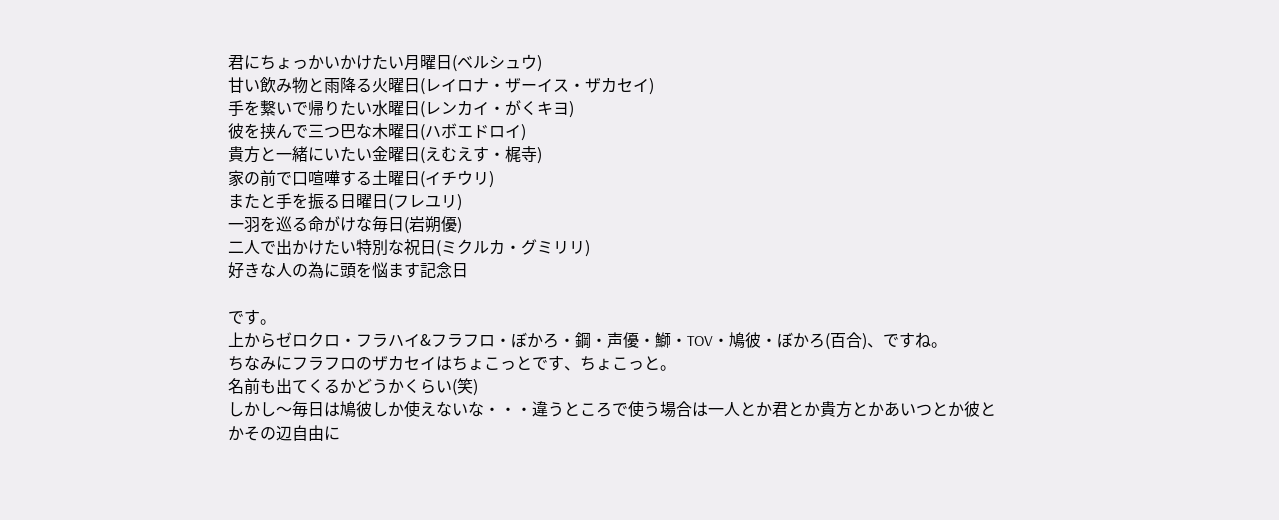君にちょっかいかけたい月曜日(ベルシュウ)
甘い飲み物と雨降る火曜日(レイロナ・ザーイス・ザカセイ)
手を繋いで帰りたい水曜日(レンカイ・がくキヨ)
彼を挟んで三つ巴な木曜日(ハボエドロイ)
貴方と一緒にいたい金曜日(えむえす・梶寺)
家の前で口喧嘩する土曜日(イチウリ)
またと手を振る日曜日(フレユリ)
一羽を巡る命がけな毎日(岩朔優)
二人で出かけたい特別な祝日(ミクルカ・グミリリ)
好きな人の為に頭を悩ます記念日

です。
上からゼロクロ・フラハイ&フラフロ・ぼかろ・鋼・声優・鰤・TOV・鳩彼・ぼかろ(百合)、ですね。
ちなみにフラフロのザカセイはちょこっとです、ちょこっと。
名前も出てくるかどうかくらい(笑)
しかし〜毎日は鳩彼しか使えないな・・・違うところで使う場合は一人とか君とか貴方とかあいつとか彼とかその辺自由に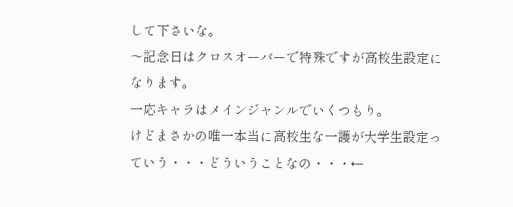して下さいな。
〜記念日はクロスオーバーで特殊ですが高校生設定になります。
一応キャラはメインジャンルでいくつもり。
けどまさかの唯一本当に高校生な一護が大学生設定っていう・・・どういうことなの・・・←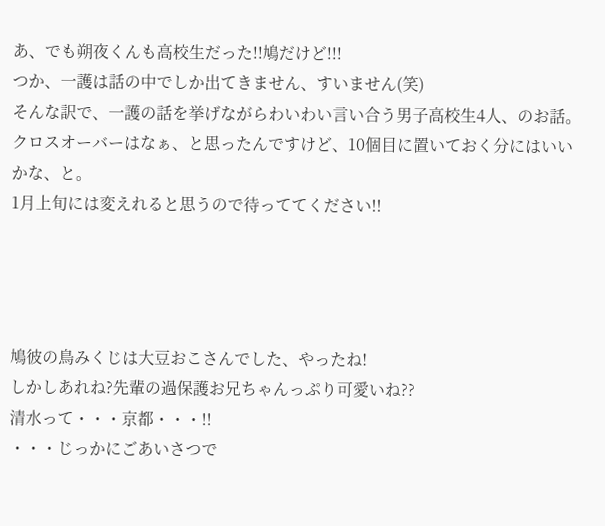あ、でも朔夜くんも高校生だった!!鳩だけど!!!
つか、一護は話の中でしか出てきません、すいません(笑)
そんな訳で、一護の話を挙げながらわいわい言い合う男子高校生4人、のお話。
クロスオーバーはなぁ、と思ったんですけど、10個目に置いておく分にはいいかな、と。
1月上旬には変えれると思うので待っててください!!




鳩彼の鳥みくじは大豆おこさんでした、やったね!
しかしあれね?先輩の過保護お兄ちゃんっぷり可愛いね??
清水って・・・京都・・・!!
・・・じっかにごあいさつで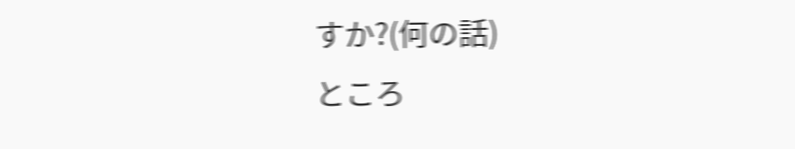すか?(何の話)
ところ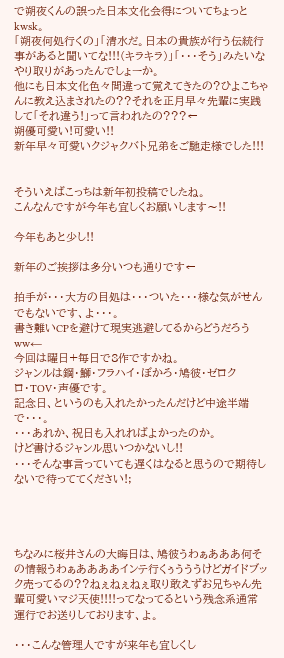で朔夜くんの誤った日本文化会得についてちょっとkwsk。
「朔夜何処行くの」「清水だ。日本の貴族が行う伝統行事があると聞いてな!!!(キラキラ)」「・・・そう」みたいなやり取りがあったんでしょーか。
他にも日本文化色々間違って覚えてきたの?ひよこちゃんに教え込まされたの??それを正月早々先輩に実践して「それ違う!」って言われたの???←
朔優可愛い!可愛い!!
新年早々可愛いクジャクバト兄弟をご馳走様でした!!!


そういえばこっちは新年初投稿でしたね。
こんなんですが今年も宜しくお願いします〜!!

今年もあと少し!!

新年のご挨拶は多分いつも通りです←

拍手が・・・大方の目処は・・・ついた・・・様な気がせんでもないです、よ・・・。
書き難いCPを避けて現実逃避してるからどうだろうww←
今回は曜日+毎日で8作ですかね。
ジャンルは鋼・鰤・フラハイ・ぼかろ・鳩彼・ゼロクロ・TOV・声優です。
記念日、というのも入れたかったんだけど中途半端で・・・。
・・・あれか、祝日も入れればよかったのか。
けど書けるジャンル思いつかないし!!
・・・そんな事言っていても遅くはなると思うので期待しないで待っててください!;




ちなみに桜井さんの大晦日は、鳩彼うわぁあああ何その情報うわぁああああインテ行くぅうううけどガイドブック売ってるの??ねぇねぇねぇ取り敢えずお兄ちゃん先輩可愛いマジ天使!!!!ってなってるという残念系通常運行でお送りしております、よ。

・・・こんな管理人ですが来年も宜しくし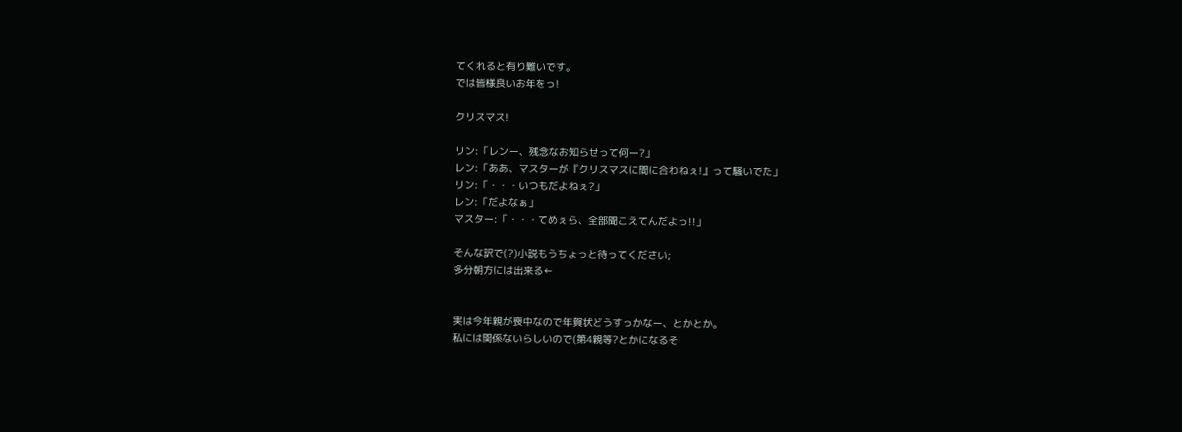てくれると有り難いです。
では皆様良いお年をっ!

クリスマス!

リン:「レンー、残念なお知らせって何ー?」
レン:「ああ、マスターが『クリスマスに間に合わねぇ!』って騒いでた」
リン:「・・・いつもだよねぇ?」
レン:「だよなぁ」
マスター:「・・・てめぇら、全部聞こえてんだよっ!!」

そんな訳で(?)小説もうちょっと待ってください;
多分朝方には出来る←


実は今年親が喪中なので年賀状どうすっかなー、とかとか。
私には関係ないらしいので(第4親等?とかになるそ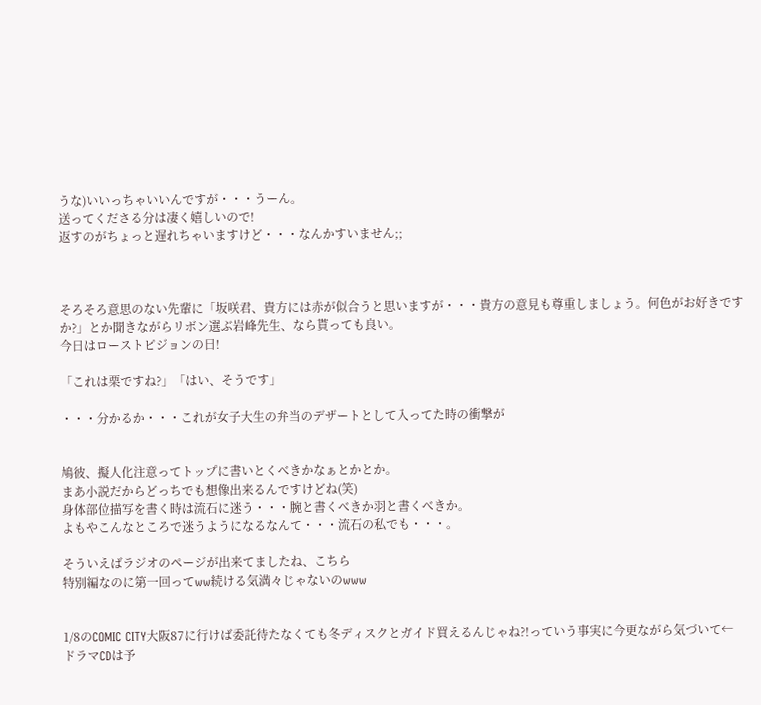うな)いいっちゃいいんですが・・・うーん。
送ってくださる分は凄く嬉しいので!
返すのがちょっと遅れちゃいますけど・・・なんかすいません;;



そろそろ意思のない先輩に「坂咲君、貴方には赤が似合うと思いますが・・・貴方の意見も尊重しましょう。何色がお好きですか?」とか聞きながらリボン選ぶ岩峰先生、なら貰っても良い。
今日はローストピジョンの日!

「これは栗ですね?」「はい、そうです」

・・・分かるか・・・これが女子大生の弁当のデザートとして入ってた時の衝撃が


鳩彼、擬人化注意ってトップに書いとくべきかなぁとかとか。
まあ小説だからどっちでも想像出来るんですけどね(笑)
身体部位描写を書く時は流石に迷う・・・腕と書くべきか羽と書くべきか。
よもやこんなところで迷うようになるなんて・・・流石の私でも・・・。

そういえばラジオのページが出来てましたね、こちら
特別編なのに第一回ってww続ける気満々じゃないのwww


1/8のCOMIC CITY大阪87に行けば委託待たなくても冬ディスクとガイド買えるんじゃね?!っていう事実に今更ながら気づいて←
ドラマCDは予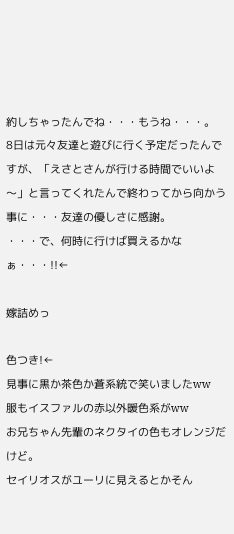約しちゃったんでね・・・もうね・・・。
8日は元々友達と遊びに行く予定だったんですが、「えさとさんが行ける時間でいいよ〜」と言ってくれたんで終わってから向かう事に・・・友達の優しさに感謝。
・・・で、何時に行けば買えるかなぁ・・・!!←

嫁詰めっ

色つき!←
見事に黒か茶色か蒼系統で笑いましたww
服もイスファルの赤以外暖色系がww
お兄ちゃん先輩のネクタイの色もオレンジだけど。
セイリオスがユーリに見えるとかそん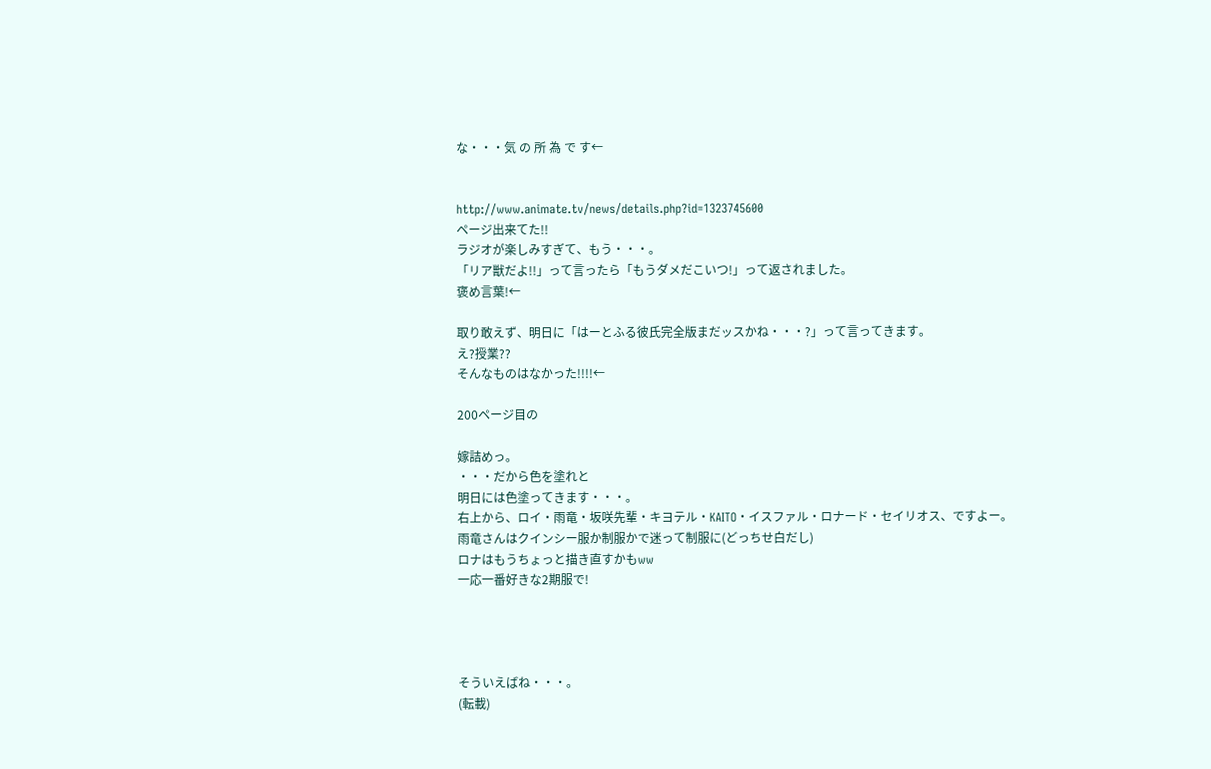な・・・気 の 所 為 で す←


http://www.animate.tv/news/details.php?id=1323745600
ページ出来てた!!
ラジオが楽しみすぎて、もう・・・。
「リア獣だよ!!」って言ったら「もうダメだこいつ!」って返されました。
褒め言葉!←

取り敢えず、明日に「はーとふる彼氏完全版まだッスかね・・・?」って言ってきます。
え?授業??
そんなものはなかった!!!!←

200ページ目の

嫁詰めっ。
・・・だから色を塗れと
明日には色塗ってきます・・・。
右上から、ロイ・雨竜・坂咲先輩・キヨテル・KAITO・イスファル・ロナード・セイリオス、ですよー。
雨竜さんはクインシー服か制服かで迷って制服に(どっちせ白だし)
ロナはもうちょっと描き直すかもww
一応一番好きな2期服で!




そういえばね・・・。
(転載)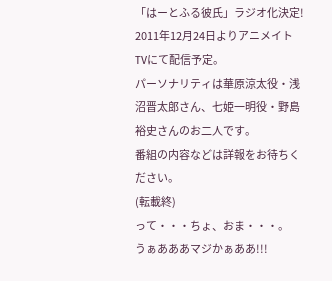「はーとふる彼氏」ラジオ化決定!
2011年12月24日よりアニメイトTVにて配信予定。
パーソナリティは華原涼太役・浅沼晋太郎さん、七姫一明役・野島裕史さんのお二人です。
番組の内容などは詳報をお待ちください。
(転載終)
って・・・ちょ、おま・・・。
うぁあああマジかぁああ!!!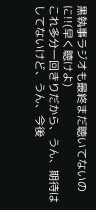黒執事ラジオも最終まだ聴いてないのに!!(早く聴けよ)
これ多分一回きりだから、うん、期待はしてないけど、うん、今後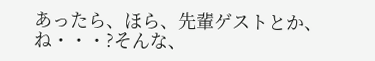あったら、ほら、先輩ゲストとか、ね・・・?そんな、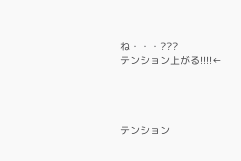ね・・・???
テンション上がる!!!!←




テンション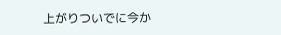上がりついでに今か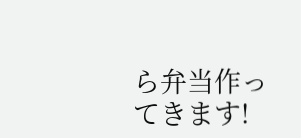ら弁当作ってきます!